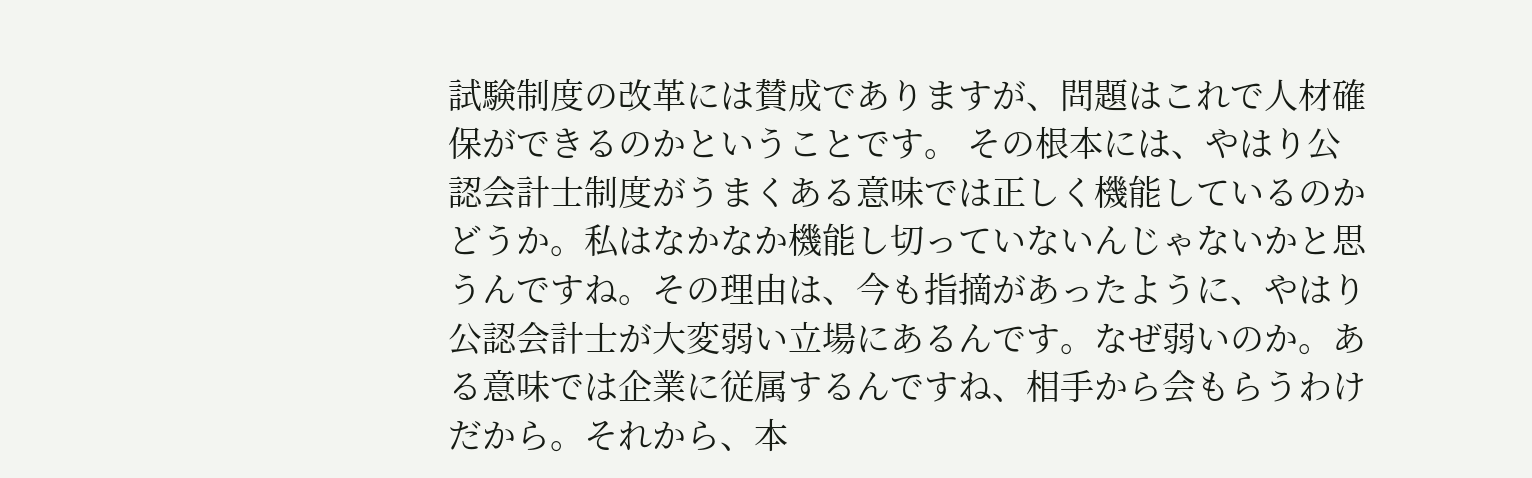試験制度の改革には賛成でありますが、問題はこれで人材確保ができるのかということです。 その根本には、やはり公認会計士制度がうまくある意味では正しく機能しているのかどうか。私はなかなか機能し切っていないんじゃないかと思うんですね。その理由は、今も指摘があったように、やはり公認会計士が大変弱い立場にあるんです。なぜ弱いのか。ある意味では企業に従属するんですね、相手から会もらうわけだから。それから、本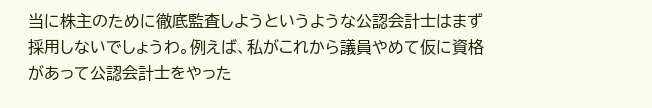当に株主のために徹底監査しようというような公認会計士はまず採用しないでしょうわ。例えば、私がこれから議員やめて仮に資格があって公認会計士をやった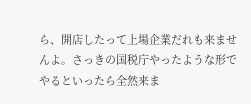ら、開店したって上場企業だれも来ませんよ。さっきの国税庁やったような形でやるといったら全然来ま